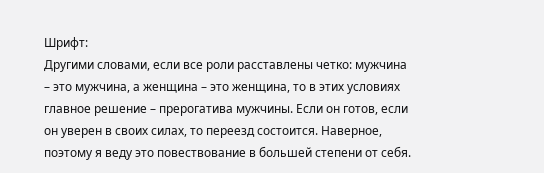Шрифт:
Другими словами, если все роли расставлены четко: мужчина – это мужчина, а женщина – это женщина, то в этих условиях главное решение – прерогатива мужчины. Если он готов, если он уверен в своих силах, то переезд состоится. Наверное, поэтому я веду это повествование в большей степени от себя.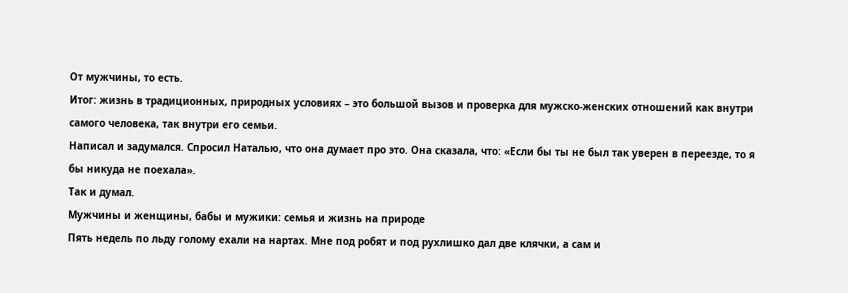От мужчины, то есть.
Итог: жизнь в традиционных, природных условиях – это большой вызов и проверка для мужско-женских отношений как внутри самого человека, так внутри его семьи.
Написал и задумался. Спросил Наталью, что она думает про это. Она сказала, что: «Если бы ты не был так уверен в переезде, то я бы никуда не поехала».
Так и думал.
Мужчины и женщины, бабы и мужики: семья и жизнь на природе
Пять недель по льду голому ехали на нартах. Мне под робят и под рухлишко дал две клячки, а сам и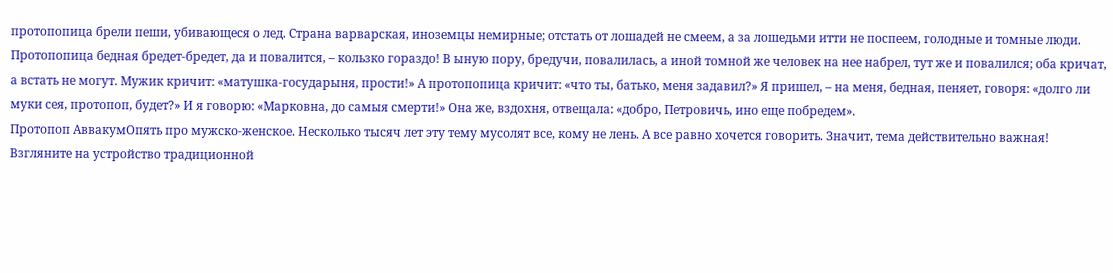протопопица брели пеши, убивающеся о лед. Страна варварская, иноземцы немирные; отстать от лошадей не смеем, а за лошедьми итти не поспеем, голодные и томные люди. Протопопица бедная бредет-бредет, да и повалится, – кользко гораздо! В ыную пору, бредучи, повалилась, а иной томной же человек на нее набрел, тут же и повалился; оба кричат, а встать не могут. Мужик кричит: «матушка-государыня, прости!» А протопопица кричит: «что ты, батько, меня задавил?» Я пришел, – на меня, бедная, пеняет, говоря: «долго ли муки сея, протопоп, будет?» И я говорю: «Марковна, до самыя смерти!» Она же, вздохня, отвещала: «добро, Петровичь, ино еще побредем».
Протопоп АввакумОпять про мужско-женское. Несколько тысяч лет эту тему мусолят все, кому не лень. А все равно хочется говорить. Значит, тема действительно важная!
Взгляните на устройство традиционной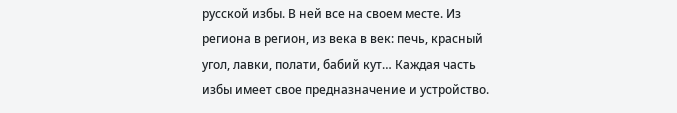русской избы. В ней все на своем месте. Из региона в регион, из века в век: печь, красный угол, лавки, полати, бабий кут… Каждая часть избы имеет свое предназначение и устройство.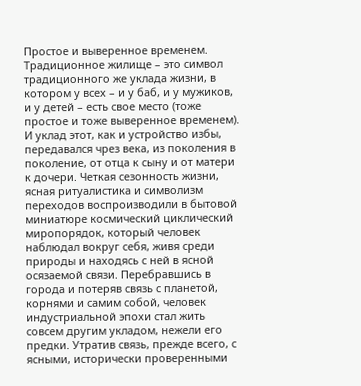Простое и выверенное временем. Традиционное жилище – это символ традиционного же уклада жизни, в котором у всех – и у баб, и у мужиков, и у детей – есть свое место (тоже простое и тоже выверенное временем). И уклад этот, как и устройство избы, передавался чрез века, из поколения в поколение, от отца к сыну и от матери к дочери. Четкая сезонность жизни, ясная ритуалистика и символизм переходов воспроизводили в бытовой миниатюре космический циклический миропорядок, который человек наблюдал вокруг себя, живя среди природы и находясь с ней в ясной осязаемой связи. Перебравшись в города и потеряв связь с планетой, корнями и самим собой, человек индустриальной эпохи стал жить совсем другим укладом, нежели его предки. Утратив связь, прежде всего, с ясными, исторически проверенными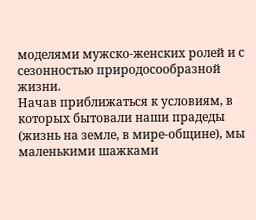моделями мужско-женских ролей и с сезонностью природосообразной жизни.
Начав приближаться к условиям, в которых бытовали наши прадеды (жизнь на земле, в мире-общине), мы маленькими шажками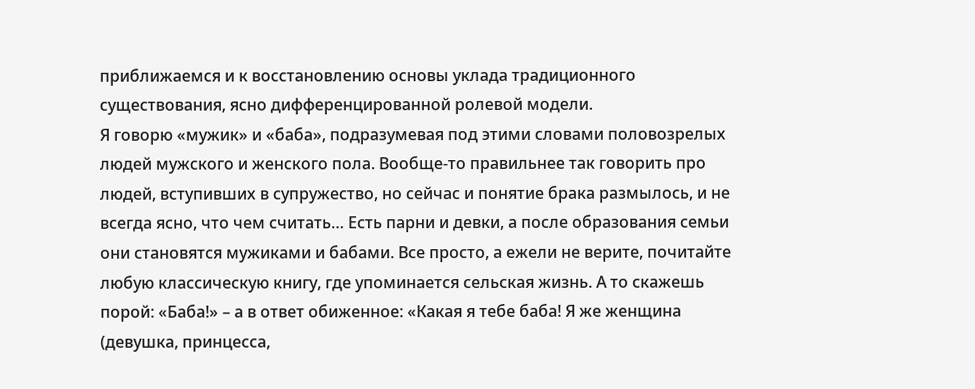приближаемся и к восстановлению основы уклада традиционного существования, ясно дифференцированной ролевой модели.
Я говорю «мужик» и «баба», подразумевая под этими словами половозрелых людей мужского и женского пола. Вообще-то правильнее так говорить про людей, вступивших в супружество, но сейчас и понятие брака размылось, и не всегда ясно, что чем считать… Есть парни и девки, а после образования семьи они становятся мужиками и бабами. Все просто, а ежели не верите, почитайте любую классическую книгу, где упоминается сельская жизнь. А то скажешь порой: «Баба!» – а в ответ обиженное: «Какая я тебе баба! Я же женщина (девушка, принцесса,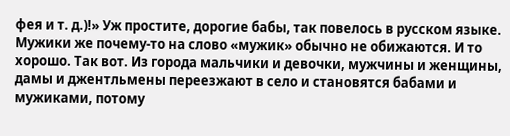фея и т. д.)!» Уж простите, дорогие бабы, так повелось в русском языке. Мужики же почему-то на слово «мужик» обычно не обижаются. И то хорошо. Так вот. Из города мальчики и девочки, мужчины и женщины, дамы и джентльмены переезжают в село и становятся бабами и мужиками, потому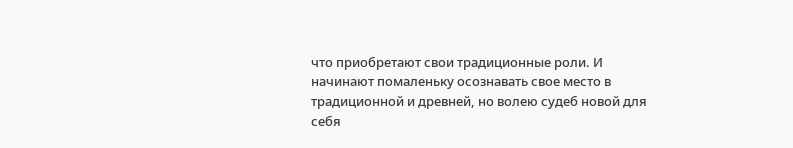что приобретают свои традиционные роли. И начинают помаленьку осознавать свое место в традиционной и древней, но волею судеб новой для себя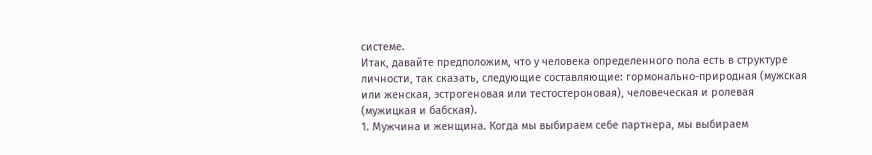системе.
Итак, давайте предположим, что у человека определенного пола есть в структуре личности, так сказать, следующие составляющие: гормонально-природная (мужская или женская, эстрогеновая или тестостероновая), человеческая и ролевая (мужицкая и бабская).
1. Мужчина и женщина. Когда мы выбираем себе партнера, мы выбираем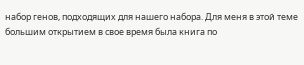набор генов, подходящих для нашего набора. Для меня в этой теме большим открытием в свое время была книга по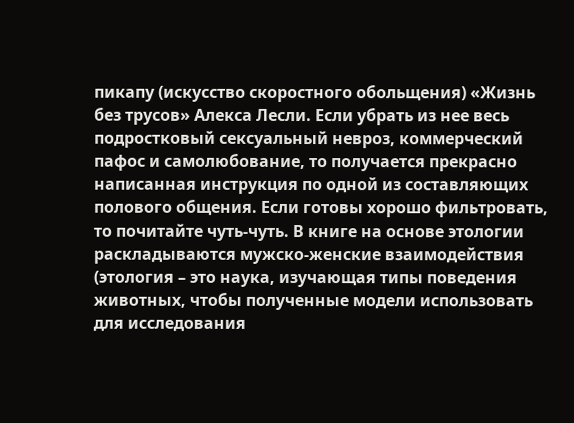пикапу (искусство скоростного обольщения) «Жизнь без трусов» Алекса Лесли. Если убрать из нее весь подростковый сексуальный невроз, коммерческий пафос и самолюбование, то получается прекрасно написанная инструкция по одной из составляющих полового общения. Если готовы хорошо фильтровать, то почитайте чуть-чуть. В книге на основе этологии раскладываются мужско-женские взаимодействия (этология – это наука, изучающая типы поведения животных, чтобы полученные модели использовать для исследования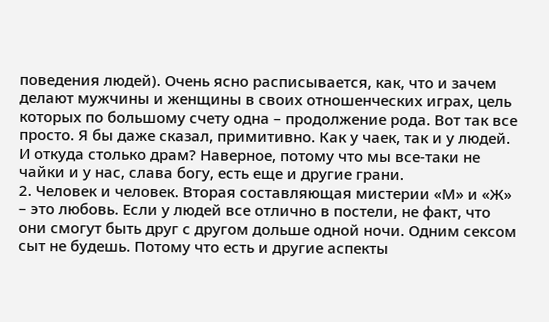поведения людей). Очень ясно расписывается, как, что и зачем делают мужчины и женщины в своих отношенческих играх, цель которых по большому счету одна – продолжение рода. Вот так все просто. Я бы даже сказал, примитивно. Как у чаек, так и у людей. И откуда столько драм? Наверное, потому что мы все-таки не чайки и у нас, слава богу, есть еще и другие грани.
2. Человек и человек. Вторая составляющая мистерии «М» и «Ж» – это любовь. Если у людей все отлично в постели, не факт, что они смогут быть друг с другом дольше одной ночи. Одним сексом сыт не будешь. Потому что есть и другие аспекты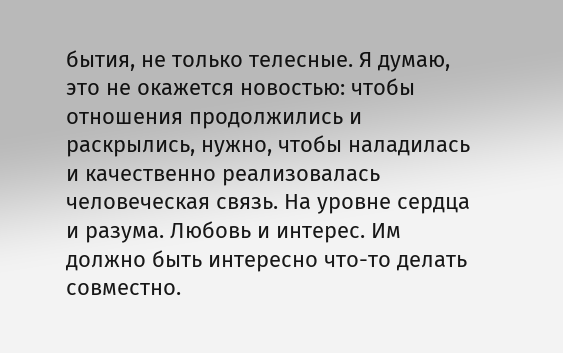бытия, не только телесные. Я думаю, это не окажется новостью: чтобы отношения продолжились и раскрылись, нужно, чтобы наладилась и качественно реализовалась человеческая связь. На уровне сердца и разума. Любовь и интерес. Им должно быть интересно что-то делать совместно.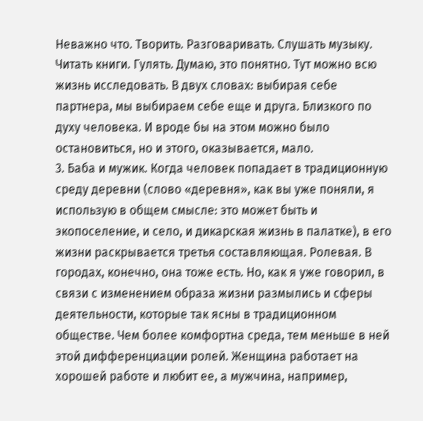Неважно что. Творить. Разговаривать. Слушать музыку. Читать книги. Гулять. Думаю, это понятно. Тут можно всю жизнь исследовать. В двух словах: выбирая себе партнера, мы выбираем себе еще и друга. Близкого по духу человека. И вроде бы на этом можно было остановиться, но и этого, оказывается, мало.
3. Баба и мужик. Когда человек попадает в традиционную среду деревни (слово «деревня», как вы уже поняли, я использую в общем смысле: это может быть и экопоселение, и село, и дикарская жизнь в палатке), в его жизни раскрывается третья составляющая. Ролевая. В городах, конечно, она тоже есть. Но, как я уже говорил, в связи с изменением образа жизни размылись и сферы деятельности, которые так ясны в традиционном обществе. Чем более комфортна среда, тем меньше в ней этой дифференциации ролей. Женщина работает на хорошей работе и любит ее, а мужчина, например,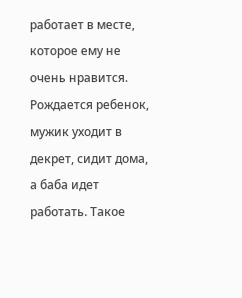работает в месте, которое ему не очень нравится. Рождается ребенок, мужик уходит в декрет, сидит дома, а баба идет работать. Такое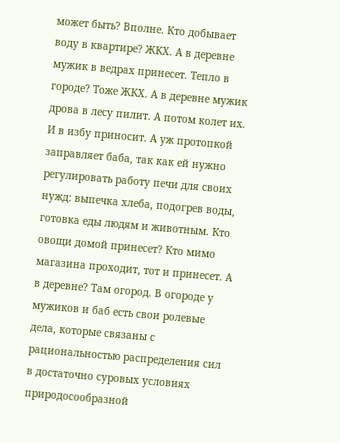может быть? Вполне. Кто добывает воду в квартире? ЖКХ. А в деревне мужик в ведрах принесет. Тепло в городе? Тоже ЖКХ. А в деревне мужик дрова в лесу пилит. А потом колет их. И в избу приносит. А уж протопкой заправляет баба, так как ей нужно регулировать работу печи для своих нужд: выпечка хлеба, подогрев воды, готовка еды людям и животным. Кто овощи домой принесет? Кто мимо магазина проходит, тот и принесет. А в деревне? Там огород. В огороде у мужиков и баб есть свои ролевые дела, которые связаны с рациональностью распределения сил в достаточно суровых условиях природосообразной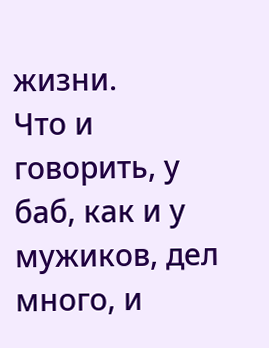жизни.
Что и говорить, у баб, как и у мужиков, дел много, и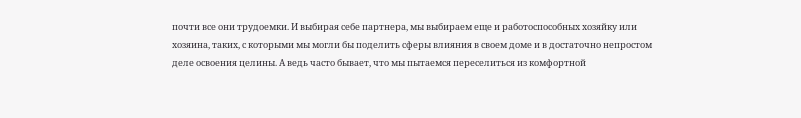почти все они трудоемки. И выбирая себе партнера, мы выбираем еще и работоспособных хозяйку или хозяина, таких, с которыми мы могли бы поделить сферы влияния в своем доме и в достаточно непростом деле освоения целины. А ведь часто бывает, что мы пытаемся переселиться из комфортной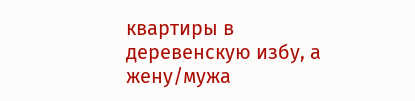квартиры в деревенскую избу, а жену/мужа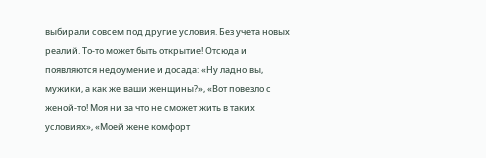выбирали совсем под другие условия. Без учета новых реалий. То-то может быть открытие! Отсюда и появляются недоумение и досада: «Ну ладно вы, мужики, а как же ваши женщины?», «Вот повезло с женой-то! Моя ни за что не сможет жить в таких условиях», «Моей жене комфорт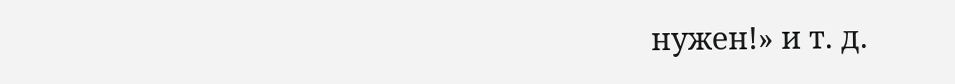нужен!» и т. д.